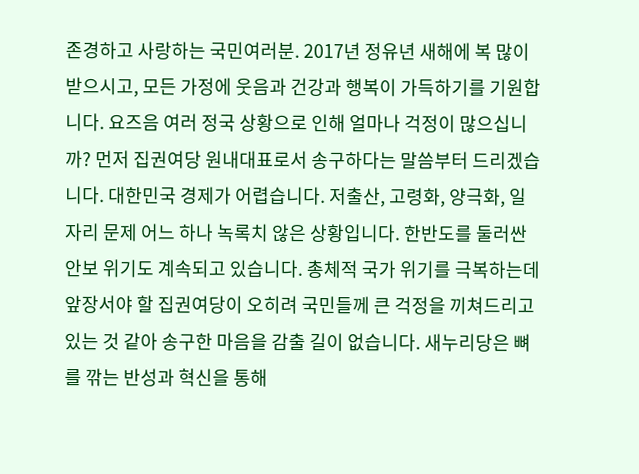존경하고 사랑하는 국민여러분. 2017년 정유년 새해에 복 많이 받으시고, 모든 가정에 웃음과 건강과 행복이 가득하기를 기원합니다. 요즈음 여러 정국 상황으로 인해 얼마나 걱정이 많으십니까? 먼저 집권여당 원내대표로서 송구하다는 말씀부터 드리겠습니다. 대한민국 경제가 어렵습니다. 저출산, 고령화, 양극화, 일자리 문제 어느 하나 녹록치 않은 상황입니다. 한반도를 둘러싼 안보 위기도 계속되고 있습니다. 총체적 국가 위기를 극복하는데 앞장서야 할 집권여당이 오히려 국민들께 큰 걱정을 끼쳐드리고 있는 것 같아 송구한 마음을 감출 길이 없습니다. 새누리당은 뼈를 깎는 반성과 혁신을 통해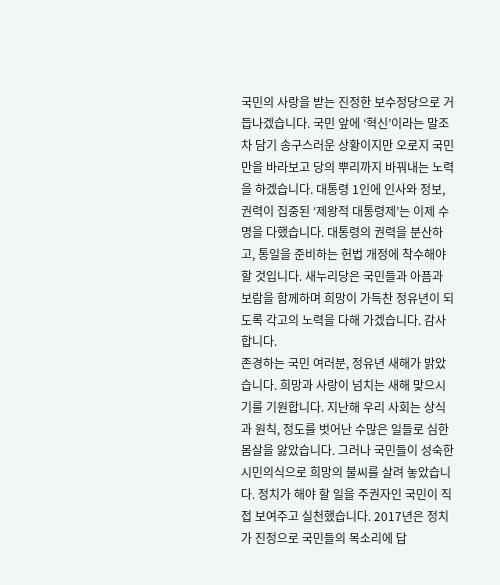국민의 사랑을 받는 진정한 보수정당으로 거듭나겠습니다. 국민 앞에 ‘혁신’이라는 말조차 담기 송구스러운 상황이지만 오로지 국민만을 바라보고 당의 뿌리까지 바꿔내는 노력을 하겠습니다. 대통령 1인에 인사와 정보, 권력이 집중된 ‘제왕적 대통령제’는 이제 수명을 다했습니다. 대통령의 권력을 분산하고, 통일을 준비하는 헌법 개정에 착수해야 할 것입니다. 새누리당은 국민들과 아픔과 보람을 함께하며 희망이 가득찬 정유년이 되도록 각고의 노력을 다해 가겠습니다. 감사합니다.
존경하는 국민 여러분, 정유년 새해가 밝았습니다. 희망과 사랑이 넘치는 새해 맞으시기를 기원합니다. 지난해 우리 사회는 상식과 원칙, 정도를 벗어난 수많은 일들로 심한 몸살을 앓았습니다. 그러나 국민들이 성숙한 시민의식으로 희망의 불씨를 살려 놓았습니다. 정치가 해야 할 일을 주권자인 국민이 직접 보여주고 실천했습니다. 2017년은 정치가 진정으로 국민들의 목소리에 답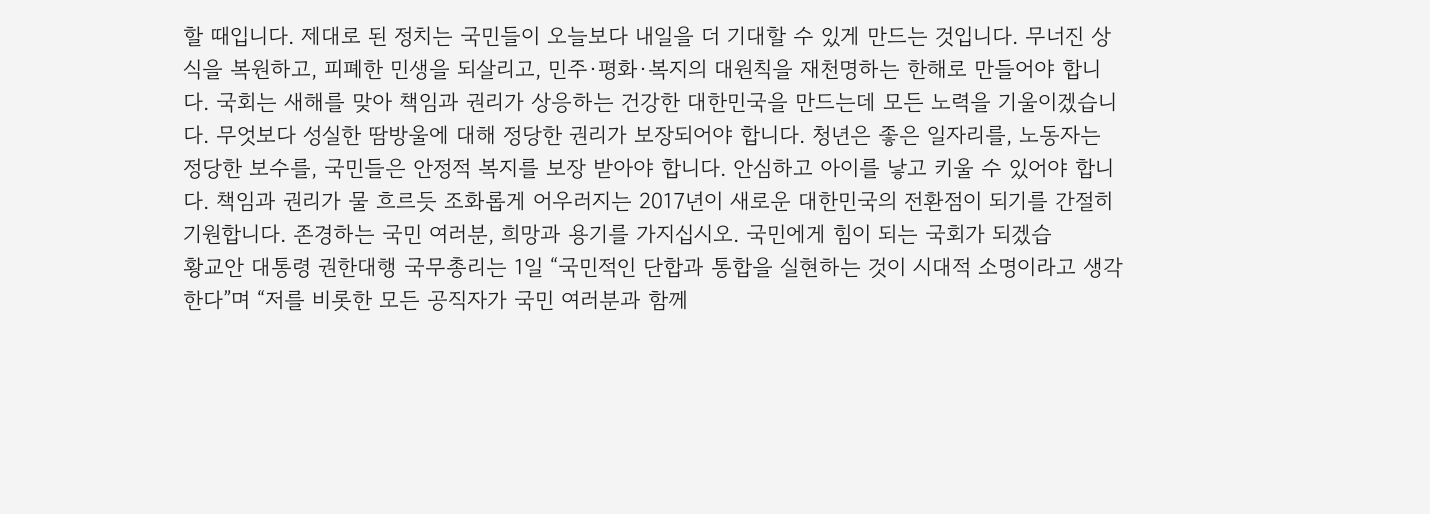할 때입니다. 제대로 된 정치는 국민들이 오늘보다 내일을 더 기대할 수 있게 만드는 것입니다. 무너진 상식을 복원하고, 피폐한 민생을 되살리고, 민주·평화·복지의 대원칙을 재천명하는 한해로 만들어야 합니다. 국회는 새해를 맞아 책임과 권리가 상응하는 건강한 대한민국을 만드는데 모든 노력을 기울이겠습니다. 무엇보다 성실한 땀방울에 대해 정당한 권리가 보장되어야 합니다. 청년은 좋은 일자리를, 노동자는 정당한 보수를, 국민들은 안정적 복지를 보장 받아야 합니다. 안심하고 아이를 낳고 키울 수 있어야 합니다. 책임과 권리가 물 흐르듯 조화롭게 어우러지는 2017년이 새로운 대한민국의 전환점이 되기를 간절히 기원합니다. 존경하는 국민 여러분, 희망과 용기를 가지십시오. 국민에게 힘이 되는 국회가 되겠습
황교안 대통령 권한대행 국무총리는 1일 “국민적인 단합과 통합을 실현하는 것이 시대적 소명이라고 생각한다”며 “저를 비롯한 모든 공직자가 국민 여러분과 함께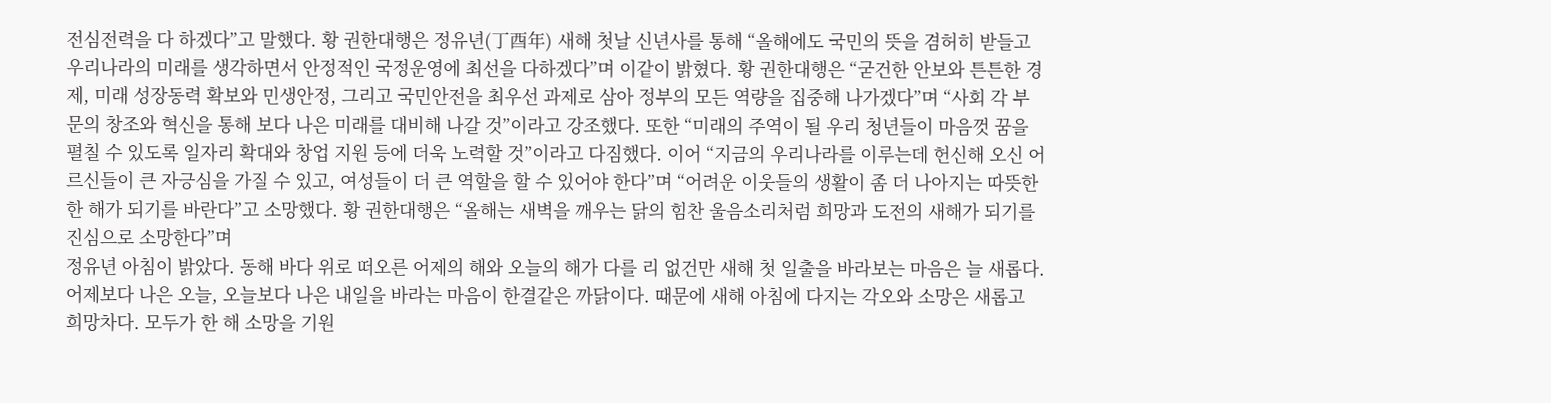전심전력을 다 하겠다”고 말했다. 황 권한대행은 정유년(丁酉年) 새해 첫날 신년사를 통해 “올해에도 국민의 뜻을 겸허히 받들고 우리나라의 미래를 생각하면서 안정적인 국정운영에 최선을 다하겠다”며 이같이 밝혔다. 황 권한대행은 “굳건한 안보와 튼튼한 경제, 미래 성장동력 확보와 민생안정, 그리고 국민안전을 최우선 과제로 삼아 정부의 모든 역량을 집중해 나가겠다”며 “사회 각 부문의 창조와 혁신을 통해 보다 나은 미래를 대비해 나갈 것”이라고 강조했다. 또한 “미래의 주역이 될 우리 청년들이 마음껏 꿈을 펼칠 수 있도록 일자리 확대와 창업 지원 등에 더욱 노력할 것”이라고 다짐했다. 이어 “지금의 우리나라를 이루는데 헌신해 오신 어르신들이 큰 자긍심을 가질 수 있고, 여성들이 더 큰 역할을 할 수 있어야 한다”며 “어려운 이웃들의 생활이 좀 더 나아지는 따뜻한 한 해가 되기를 바란다”고 소망했다. 황 권한대행은 “올해는 새벽을 깨우는 닭의 힘찬 울음소리처럼 희망과 도전의 새해가 되기를 진심으로 소망한다”며
정유년 아침이 밝았다. 동해 바다 위로 떠오른 어제의 해와 오늘의 해가 다를 리 없건만 새해 첫 일출을 바라보는 마음은 늘 새롭다. 어제보다 나은 오늘, 오늘보다 나은 내일을 바라는 마음이 한결같은 까닭이다. 때문에 새해 아침에 다지는 각오와 소망은 새롭고 희망차다. 모두가 한 해 소망을 기원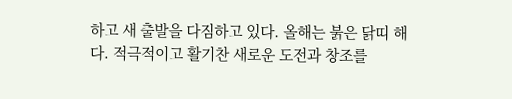하고 새 출발을 다짐하고 있다. 올해는 붉은 닭띠 해다. 적극적이고 활기찬 새로운 도전과 창조를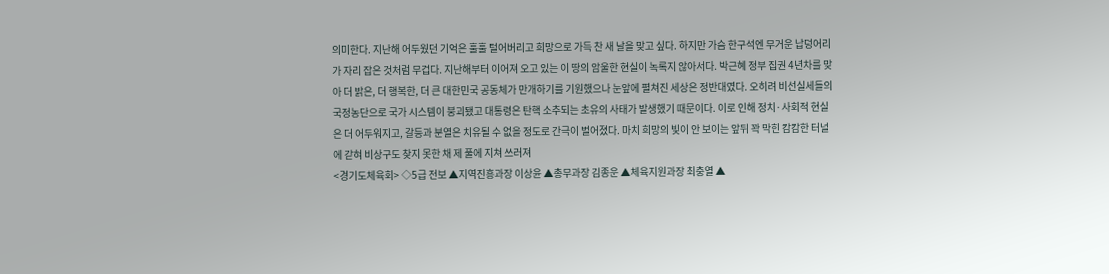의미한다. 지난해 어두웠던 기억은 훌훌 털어버리고 희망으로 가득 찬 새 날을 맞고 싶다. 하지만 가슴 한구석엔 무거운 납덩어리가 자리 잡은 것처럼 무겁다. 지난해부터 이어져 오고 있는 이 땅의 암울한 현실이 녹록지 않아서다. 박근혜 정부 집권 4년차를 맞아 더 밝은, 더 행복한, 더 큰 대한민국 공동체가 만개하기를 기원했으나 눈앞에 펼쳐진 세상은 정반대였다. 오히려 비선실세들의 국정농단으로 국가 시스템이 붕괴됐고 대통령은 탄핵 소추되는 초유의 사태가 발생했기 때문이다. 이로 인해 정치·사회적 현실은 더 어두워지고, 갈등과 분열은 치유될 수 없을 정도로 간극이 벌어졌다. 마치 희망의 빛이 안 보이는 앞뒤 꽉 막힌 캄캄한 터널에 갇혀 비상구도 찾지 못한 채 제 풀에 지쳐 쓰러져
<경기도체육회> ◇5급 전보 ▲지역진흥과장 이상윤 ▲총무과장 김종운 ▲체육지원과장 최충열 ▲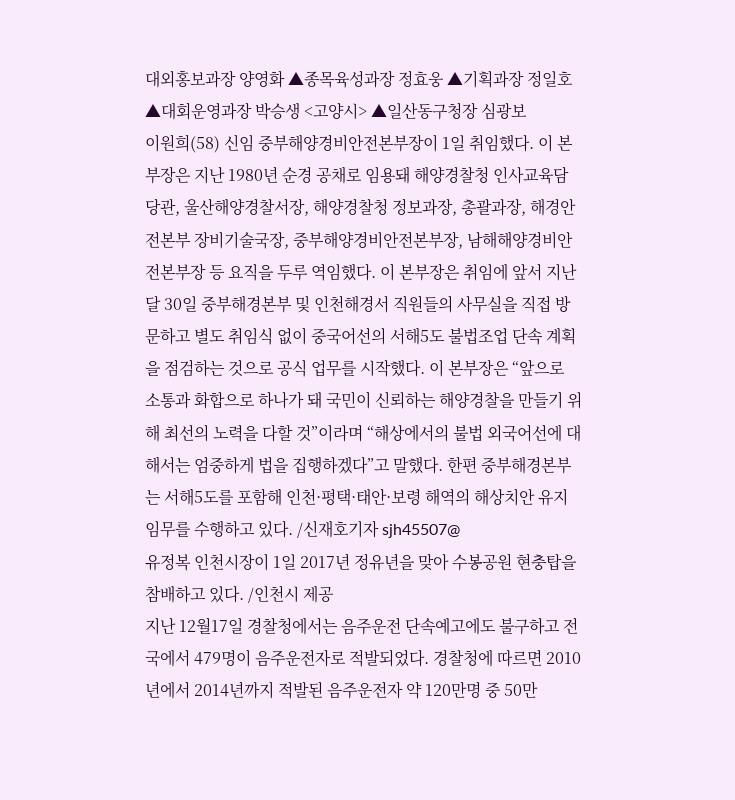대외홍보과장 양영화 ▲종목육성과장 정효웅 ▲기획과장 정일호 ▲대회운영과장 박승생 <고양시> ▲일산동구청장 심광보
이원희(58) 신임 중부해양경비안전본부장이 1일 취임했다. 이 본부장은 지난 1980년 순경 공채로 임용돼 해양경찰청 인사교육담당관, 울산해양경찰서장, 해양경찰청 정보과장, 총괄과장, 해경안전본부 장비기술국장, 중부해양경비안전본부장, 남해해양경비안전본부장 등 요직을 두루 역임했다. 이 본부장은 취임에 앞서 지난 달 30일 중부해경본부 및 인천해경서 직원들의 사무실을 직접 방문하고 별도 취임식 없이 중국어선의 서해5도 불법조업 단속 계획을 점검하는 것으로 공식 업무를 시작했다. 이 본부장은 “앞으로 소통과 화합으로 하나가 돼 국민이 신뢰하는 해양경찰을 만들기 위해 최선의 노력을 다할 것”이라며 “해상에서의 불법 외국어선에 대해서는 엄중하게 법을 집행하겠다”고 말했다. 한편 중부해경본부는 서해5도를 포함해 인천·평택·태안·보령 해역의 해상치안 유지 임무를 수행하고 있다. /신재호기자 sjh45507@
유정복 인천시장이 1일 2017년 정유년을 맞아 수봉공원 현충탑을 참배하고 있다. /인천시 제공
지난 12월17일 경찰청에서는 음주운전 단속예고에도 불구하고 전국에서 479명이 음주운전자로 적발되었다. 경찰청에 따르면 2010년에서 2014년까지 적발된 음주운전자 약 120만명 중 50만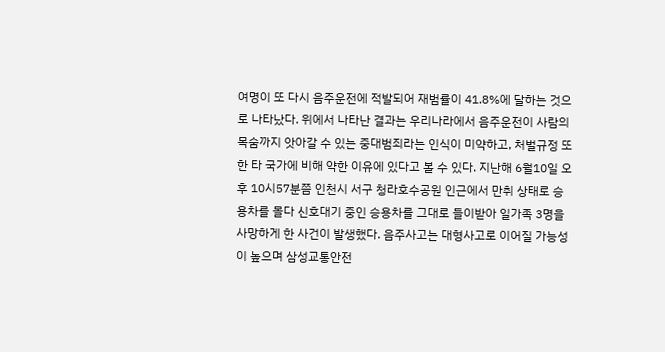여명이 또 다시 음주운전에 적발되어 재범률이 41.8%에 달하는 것으로 나타났다. 위에서 나타난 결과는 우리나라에서 음주운전이 사람의 목숨까지 앗아갈 수 있는 중대범죄라는 인식이 미약하고, 처벌규정 또한 타 국가에 비해 약한 이유에 있다고 볼 수 있다. 지난해 6월10일 오후 10시57분쯤 인천시 서구 청라호수공원 인근에서 만취 상태로 승용차를 몰다 신호대기 중인 승용차를 그대로 들이받아 일가족 3명을 사망하게 한 사건이 발생했다. 음주사고는 대형사고로 이어질 가능성이 높으며 삼성교통안전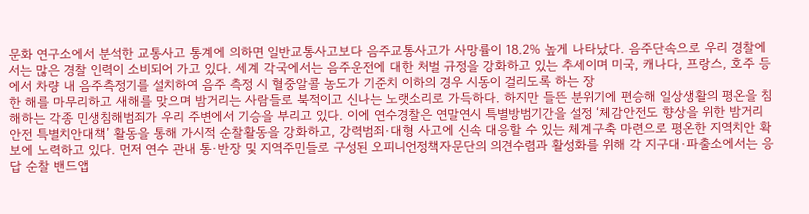문화 연구소에서 분석한 교통사고 통계에 의하면 일반교통사고보다 음주교통사고가 사망률이 18.2% 높게 나타났다. 음주단속으로 우리 경찰에서는 많은 경찰 인력이 소비되어 가고 있다. 세계 각국에서는 음주운전에 대한 처벌 규정을 강화하고 있는 추세이며 미국, 캐나다, 프랑스, 호주 등에서 차량 내 음주측정기를 설치하여 음주 측정 시 혈중알콜 농도가 기준치 이하의 경우 시동이 걸리도록 하는 장
한 해를 마무리하고 새해를 맞으며 밤거리는 사람들로 북적이고 신나는 노랫소리로 가득하다. 하지만 들뜬 분위기에 편승해 일상생활의 평온을 침해하는 각종 민생침해범죄가 우리 주변에서 기승을 부리고 있다. 이에 연수경찰은 연말연시 특별방범기간을 설정 ‘체감안전도 향상을 위한 밤거리 안전 특별치안대책’ 활동을 통해 가시적 순찰활동을 강화하고, 강력범죄·대형 사고에 신속 대응할 수 있는 체계구축 마련으로 평온한 지역치안 확보에 노력하고 있다. 먼저 연수 관내 통·반장 및 지역주민들로 구성된 오피니언정책자문단의 의견수렴과 활성화를 위해 각 지구대·파출소에서는 응답 순찰 밴드앱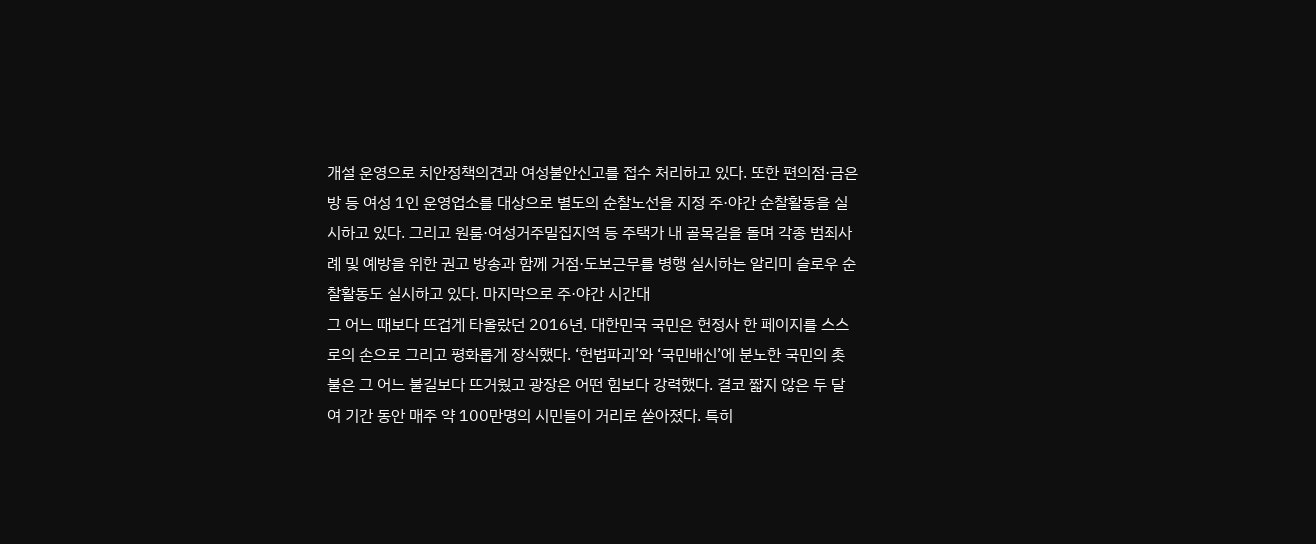개설 운영으로 치안정책의견과 여성불안신고를 접수 처리하고 있다. 또한 편의점·금은방 등 여성 1인 운영업소를 대상으로 별도의 순찰노선을 지정 주·야간 순찰활동을 실시하고 있다. 그리고 원룸·여성거주밀집지역 등 주택가 내 골목길을 돌며 각종 범죄사례 및 예방을 위한 권고 방송과 함께 거점·도보근무를 병행 실시하는 알리미 슬로우 순찰활동도 실시하고 있다. 마지막으로 주·야간 시간대
그 어느 때보다 뜨겁게 타올랐던 2016년. 대한민국 국민은 헌정사 한 페이지를 스스로의 손으로 그리고 평화롭게 장식했다. ‘헌법파괴’와 ‘국민배신’에 분노한 국민의 촛불은 그 어느 불길보다 뜨거웠고 광장은 어떤 힘보다 강력했다. 결코 짧지 않은 두 달여 기간 동안 매주 약 100만명의 시민들이 거리로 쏟아졌다. 특히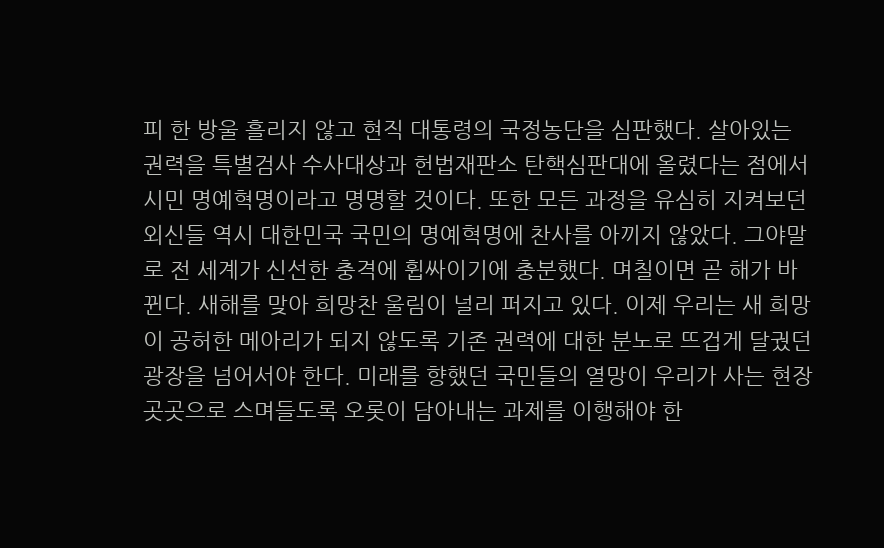피 한 방울 흘리지 않고 현직 대통령의 국정농단을 심판했다. 살아있는 권력을 특별검사 수사대상과 헌법재판소 탄핵심판대에 올렸다는 점에서 시민 명예혁명이라고 명명할 것이다. 또한 모든 과정을 유심히 지켜보던 외신들 역시 대한민국 국민의 명예혁명에 찬사를 아끼지 않았다. 그야말로 전 세계가 신선한 충격에 휩싸이기에 충분했다. 며칠이면 곧 해가 바뀐다. 새해를 맞아 희망찬 울림이 널리 퍼지고 있다. 이제 우리는 새 희망이 공허한 메아리가 되지 않도록 기존 권력에 대한 분노로 뜨겁게 달궜던 광장을 넘어서야 한다. 미래를 향했던 국민들의 열망이 우리가 사는 현장 곳곳으로 스며들도록 오롯이 담아내는 과제를 이행해야 한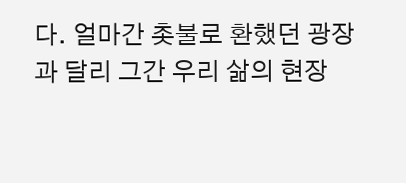다. 얼마간 촛불로 환했던 광장과 달리 그간 우리 삶의 현장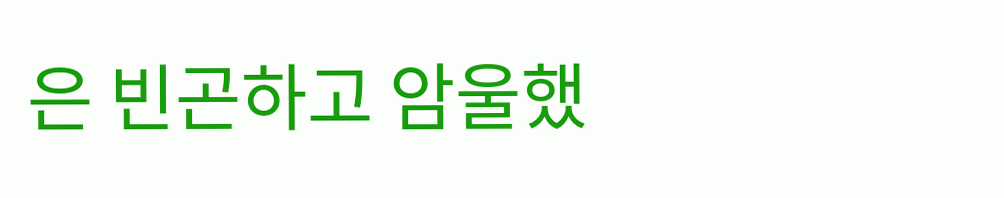은 빈곤하고 암울했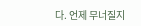다. 언제 무너질지